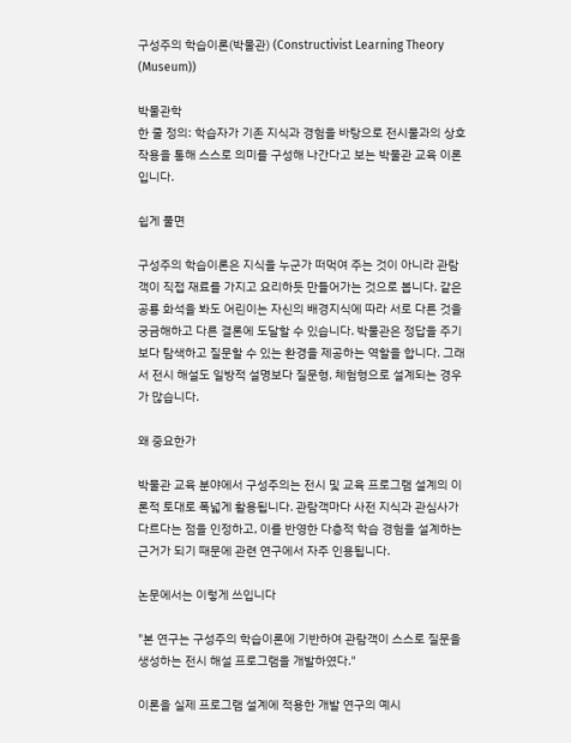구성주의 학습이론(박물관) (Constructivist Learning Theory (Museum))

박물관학
한 줄 정의: 학습자가 기존 지식과 경험을 바탕으로 전시물과의 상호작용을 통해 스스로 의미를 구성해 나간다고 보는 박물관 교육 이론입니다.

쉽게 풀면

구성주의 학습이론은 지식을 누군가 떠먹여 주는 것이 아니라 관람객이 직접 재료를 가지고 요리하듯 만들어가는 것으로 봅니다. 같은 공룡 화석을 봐도 어린이는 자신의 배경지식에 따라 서로 다른 것을 궁금해하고 다른 결론에 도달할 수 있습니다. 박물관은 정답을 주기보다 탐색하고 질문할 수 있는 환경을 제공하는 역할을 합니다. 그래서 전시 해설도 일방적 설명보다 질문형, 체험형으로 설계되는 경우가 많습니다.

왜 중요한가

박물관 교육 분야에서 구성주의는 전시 및 교육 프로그램 설계의 이론적 토대로 폭넓게 활용됩니다. 관람객마다 사전 지식과 관심사가 다르다는 점을 인정하고, 이를 반영한 다층적 학습 경험을 설계하는 근거가 되기 때문에 관련 연구에서 자주 인용됩니다.

논문에서는 이렇게 쓰입니다

"본 연구는 구성주의 학습이론에 기반하여 관람객이 스스로 질문을 생성하는 전시 해설 프로그램을 개발하였다."

이론을 실제 프로그램 설계에 적용한 개발 연구의 예시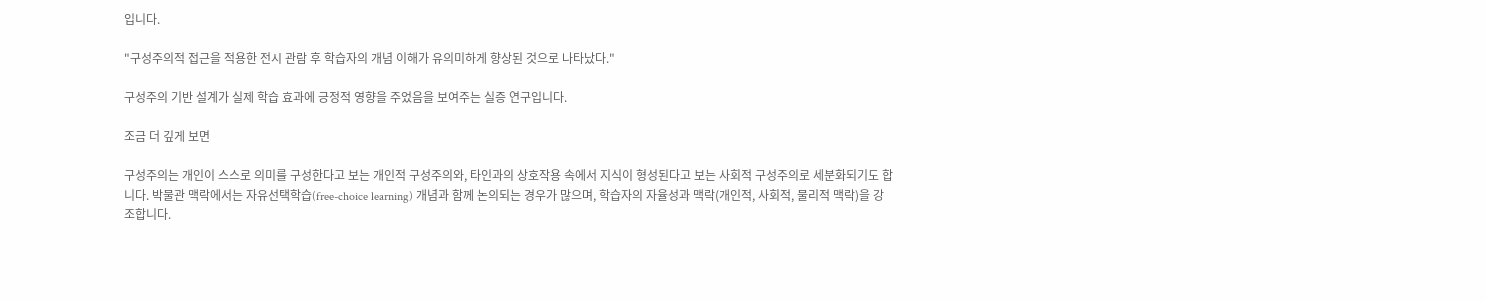입니다.

"구성주의적 접근을 적용한 전시 관람 후 학습자의 개념 이해가 유의미하게 향상된 것으로 나타났다."

구성주의 기반 설계가 실제 학습 효과에 긍정적 영향을 주었음을 보여주는 실증 연구입니다.

조금 더 깊게 보면

구성주의는 개인이 스스로 의미를 구성한다고 보는 개인적 구성주의와, 타인과의 상호작용 속에서 지식이 형성된다고 보는 사회적 구성주의로 세분화되기도 합니다. 박물관 맥락에서는 자유선택학습(free-choice learning) 개념과 함께 논의되는 경우가 많으며, 학습자의 자율성과 맥락(개인적, 사회적, 물리적 맥락)을 강조합니다.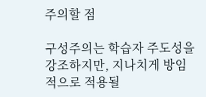주의할 점

구성주의는 학습자 주도성을 강조하지만, 지나치게 방임적으로 적용될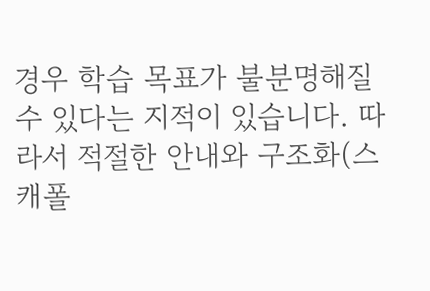경우 학습 목표가 불분명해질 수 있다는 지적이 있습니다. 따라서 적절한 안내와 구조화(스캐폴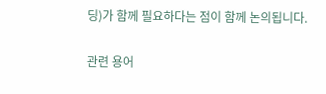딩)가 함께 필요하다는 점이 함께 논의됩니다.

관련 용어